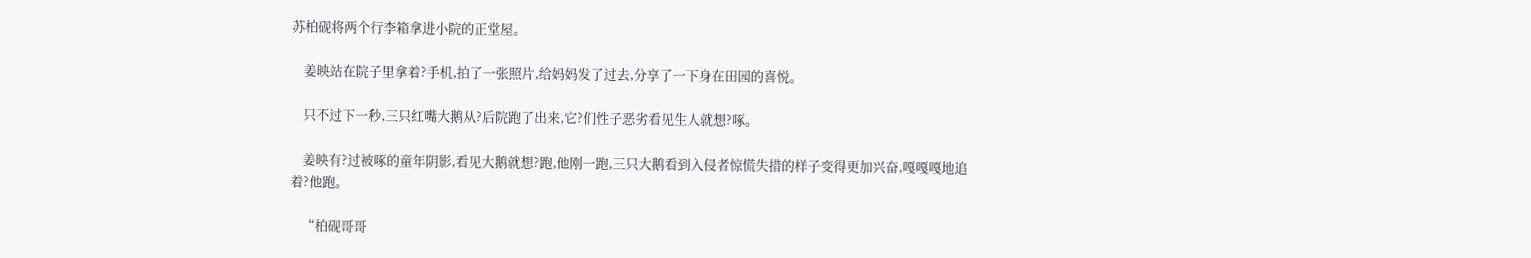苏柏砚将两个行李箱拿进小院的正堂屋。

    姜映站在院子里拿着?手机,拍了一张照片,给妈妈发了过去,分享了一下身在田园的喜悦。

    只不过下一秒,三只红嘴大鹅从?后院跑了出来,它?们性子恶劣看见生人就想?啄。

    姜映有?过被啄的童年阴影,看见大鹅就想?跑,他刚一跑,三只大鹅看到入侵者惊慌失措的样子变得更加兴奋,嘎嘎嘎地追着?他跑。

    “柏砚哥哥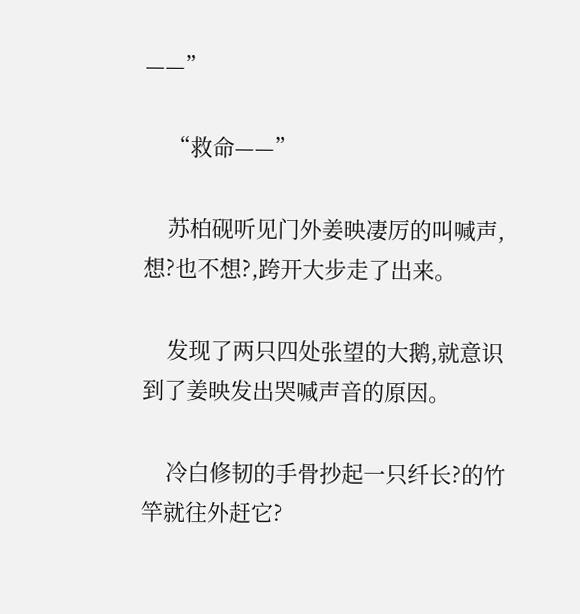——”

    “救命——”

    苏柏砚听见门外姜映凄厉的叫喊声,想?也不想?,跨开大步走了出来。

    发现了两只四处张望的大鹅,就意识到了姜映发出哭喊声音的原因。

    冷白修韧的手骨抄起一只纤长?的竹竿就往外赶它?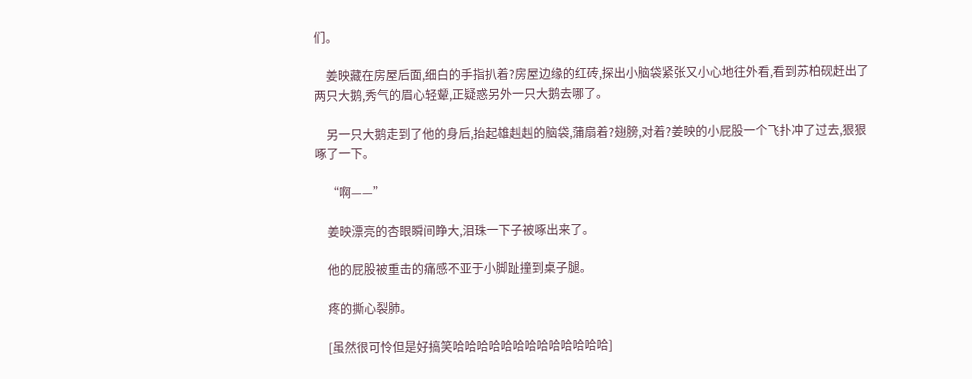们。

    姜映藏在房屋后面,细白的手指扒着?房屋边缘的红砖,探出小脑袋紧张又小心地往外看,看到苏柏砚赶出了两只大鹅,秀气的眉心轻颦,正疑惑另外一只大鹅去哪了。

    另一只大鹅走到了他的身后,抬起雄赳赳的脑袋,蒲扇着?翅膀,对着?姜映的小屁股一个飞扑冲了过去,狠狠啄了一下。

    “啊——”

    姜映漂亮的杏眼瞬间睁大,泪珠一下子被啄出来了。

    他的屁股被重击的痛感不亚于小脚趾撞到桌子腿。

    疼的撕心裂肺。

    [虽然很可怜但是好搞笑哈哈哈哈哈哈哈哈哈哈哈哈哈]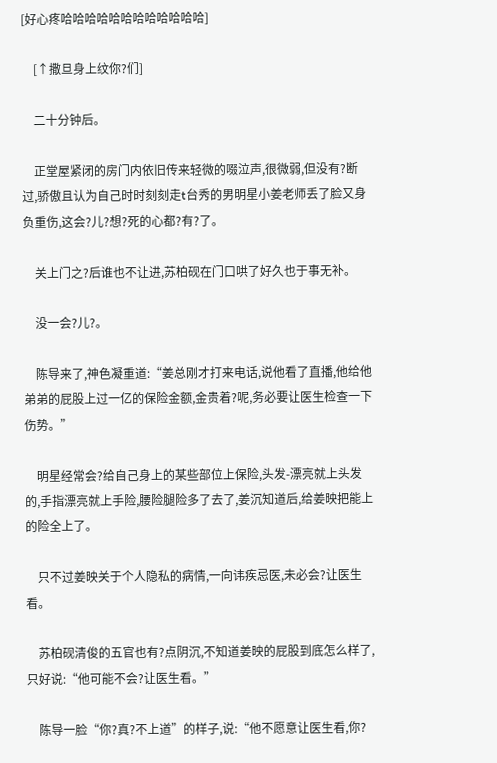[好心疼哈哈哈哈哈哈哈哈哈哈哈哈]

    [↑撒旦身上纹你?们]

    二十分钟后。

    正堂屋紧闭的房门内依旧传来轻微的啜泣声,很微弱,但没有?断过,骄傲且认为自己时时刻刻走t台秀的男明星小姜老师丢了脸又身负重伤,这会?儿?想?死的心都?有?了。

    关上门之?后谁也不让进,苏柏砚在门口哄了好久也于事无补。

    没一会?儿?。

    陈导来了,神色凝重道:“姜总刚才打来电话,说他看了直播,他给他弟弟的屁股上过一亿的保险金额,金贵着?呢,务必要让医生检查一下伤势。”

    明星经常会?给自己身上的某些部位上保险,头发-漂亮就上头发的,手指漂亮就上手险,腰险腿险多了去了,姜沉知道后,给姜映把能上的险全上了。

    只不过姜映关于个人隐私的病情,一向讳疾忌医,未必会?让医生看。

    苏柏砚清俊的五官也有?点阴沉,不知道姜映的屁股到底怎么样了,只好说:“他可能不会?让医生看。”

    陈导一脸“你?真?不上道”的样子,说:“他不愿意让医生看,你?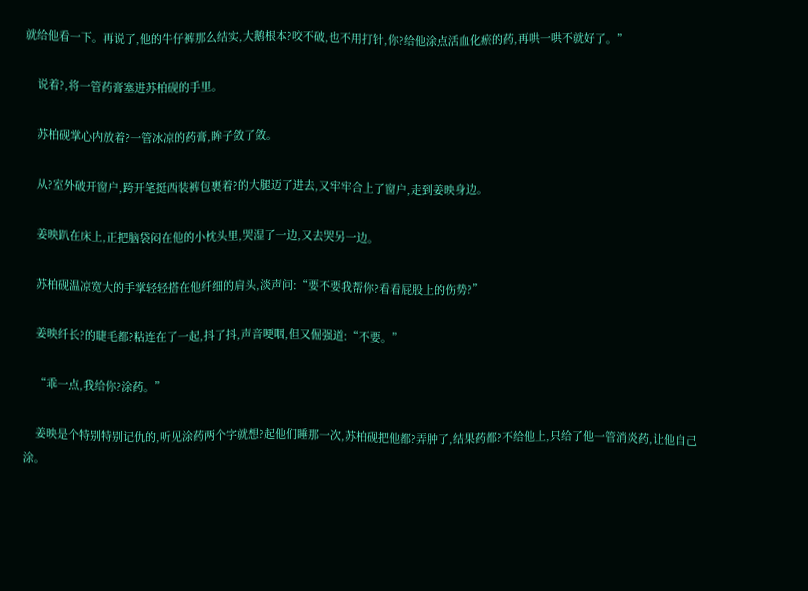就给他看一下。再说了,他的牛仔裤那么结实,大鹅根本?咬不破,也不用打针,你?给他涂点活血化瘀的药,再哄一哄不就好了。”

    说着?,将一管药膏塞进苏柏砚的手里。

    苏柏砚掌心内放着?一管冰凉的药膏,眸子敛了敛。

    从?室外破开窗户,跨开笔挺西装裤包裹着?的大腿迈了进去,又牢牢合上了窗户,走到姜映身边。

    姜映趴在床上,正把脑袋闷在他的小枕头里,哭湿了一边,又去哭另一边。

    苏柏砚温凉宽大的手掌轻轻搭在他纤细的肩头,淡声问:“要不要我帮你?看看屁股上的伤势?”

    姜映纤长?的睫毛都?粘连在了一起,抖了抖,声音哽咽,但又倔强道:“不要。”

    “乖一点,我给你?涂药。”

    姜映是个特别特别记仇的,听见涂药两个字就想?起他们睡那一次,苏柏砚把他都?弄肿了,结果药都?不给他上,只给了他一管消炎药,让他自己涂。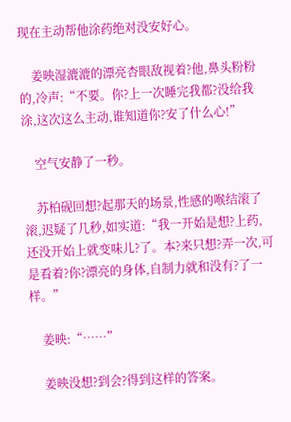现在主动帮他涂药绝对没安好心。

    姜映湿漉漉的漂亮杏眼敌视着?他,鼻头粉粉的,冷声:“不要。你?上一次睡完我都?没给我涂,这次这么主动,谁知道你?安了什么心!”

    空气安静了一秒。

    苏柏砚回想?起那天的场景,性感的喉结滚了滚,迟疑了几秒,如实道:“我一开始是想?上药,还没开始上就变味儿?了。本?来只想?弄一次,可是看着?你?漂亮的身体,自制力就和没有?了一样。”

    姜映:“……”

    姜映没想?到会?得到这样的答案。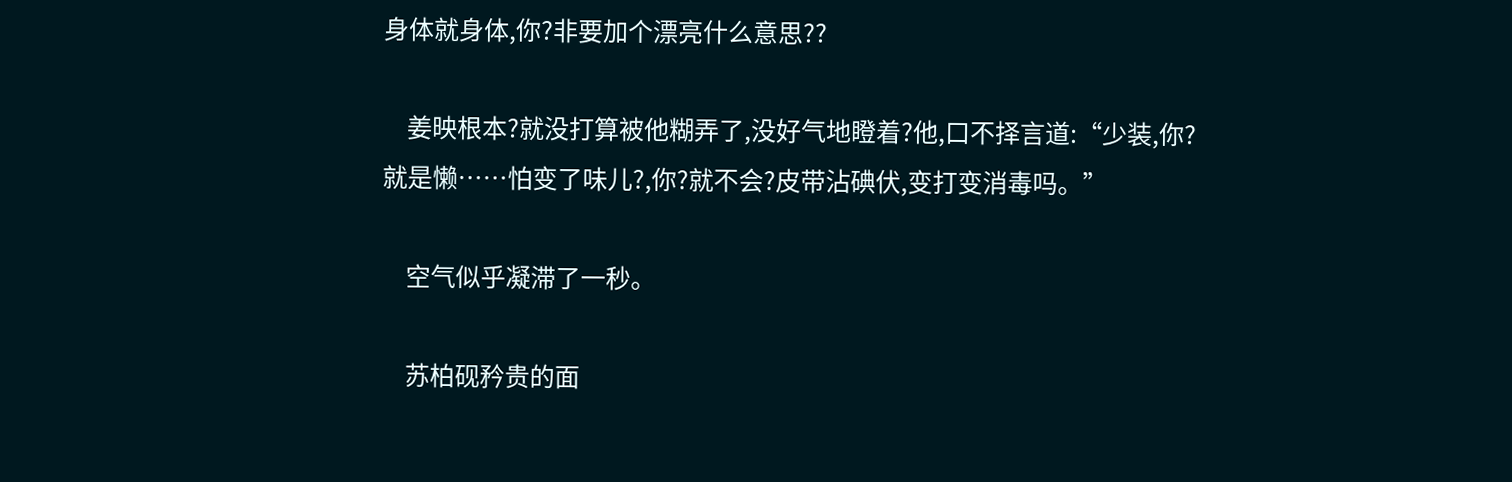身体就身体,你?非要加个漂亮什么意思??

    姜映根本?就没打算被他糊弄了,没好气地瞪着?他,口不择言道:“少装,你?就是懒……怕变了味儿?,你?就不会?皮带沾碘伏,变打变消毒吗。”

    空气似乎凝滞了一秒。

    苏柏砚矜贵的面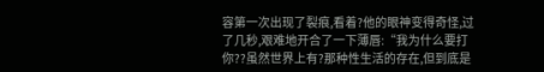容第一次出现了裂痕,看着?他的眼神变得奇怪,过了几秒,艰难地开合了一下薄唇:“我为什么要打你??虽然世界上有?那种性生活的存在,但到底是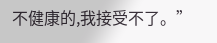不健康的,我接受不了。”